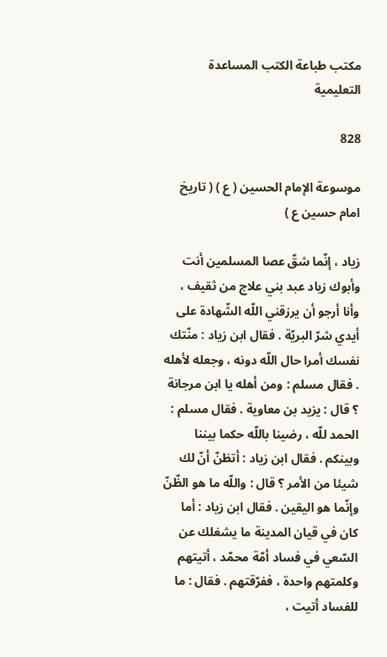مكتب طباعة الكتب المساعدة التعليمية

828

موسوعة الإمام الحسين ( ع ) ( تاريخ امام حسين ع )

زياد ، إنّما شقّ عصا المسلمين أنت وأبوك زياد عبد بني علاج من ثقيف ، وأنا أرجو أن يرزقني اللّه الشّهادة على أيدي شرّ البريّة . فقال ابن زياد : منّتك نفسك أمرا حال اللّه دونه ، وجعله لأهله . فقال مسلم : ومن أهله يا ابن مرجانة ؟ قال : يزيد بن معاوية . فقال مسلم : الحمد للّه ، رضينا باللّه حكما بيننا وبينكم . فقال ابن زياد : أتظنّ أنّ لك شيئا من الأمر ؟ قال : واللّه ما هو الظّنّ وإنّما هو اليقين . فقال ابن زياد : أما كان في قيان المدينة ما يشغلك عن السّعي في فساد أمّة محمّد ، أتيتهم وكلمتهم واحدة ، ففرّقتهم . فقال : ما للفساد أتيت ،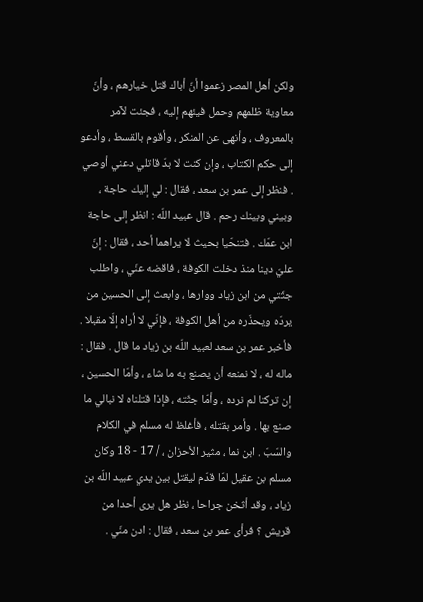ولكن أهل المصر زعموا أنّ أباك قتل خيارهم ، وأنّ معاوية ظلمهم وحمل فيئهم إليه ، فجئت لآمر بالمعروف ، وأنهى عن المنكر ، وأقوم بالقسط ، وأدعو إلى حكم الكتاب ، وإن كنت لا بدّ قاتلي دعني أوصي . فنظر إلى عمر بن سعد ، فقال : لي إليك حاجة ، وبيني وبينك رحم . قال عبيد اللّه : انظر إلى حاجة ابن عمّك . فتنحّيا بحيث لا يراهما أحد ، فقال : إنّ عليّ دينا منذ دخلت الكوفة ، فاقضه عنّي ، واطلب جثّتي من ابن زياد ووارها ، وابعث إلى الحسين من يردّه ويحذّره من أهل الكوفة ، فإنّي لا أراه إلّا مقبلا . فأخبر عمر بن سعد لعبيد اللّه بن زياد ما قال . فقال : ماله له ، لا نمنعه أن يصنع به ما شاء ، وأمّا الحسين ، إن تركنا لم نرده ، وأمّا جثّته ، فإذا قتلناه لا نبالي ما صنع بها . وأمر بقتله ، فأغلظ له مسلم في الكلام والسّبّ . ابن نما ، مثير الأحزان ، / 17 - 18 وكان مسلم بن عقيل لمّا قدّم ليقتل بين يدي عبيد اللّه بن زياد ، وقد أثخن جراحا ، نظر هل يرى أحدا من قريش ؟ فرأى عمر بن سعد ، فقال : ادن منّي .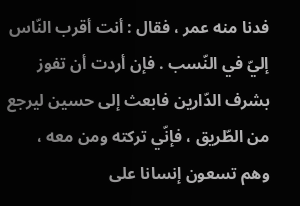فدنا منه عمر ، فقال : أنت أقرب النّاس إليّ في النّسب . فإن أردت أن تفوز بشرف الدّارين فابعث إلى حسين ليرجع من الطّريق ، فإنّي تركته ومن معه ، وهم تسعون إنسانا على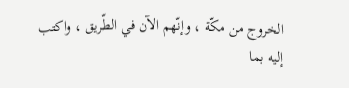الخروج من مكّة ، وإنّهم الآن في الطّريق ، واكتب إليه بما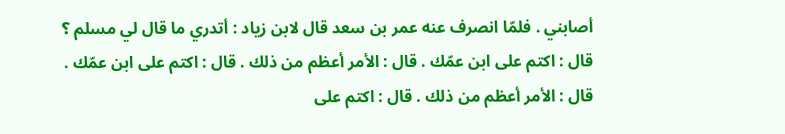أصابني . فلمّا انصرف عنه عمر بن سعد قال لابن زياد : أتدري ما قال لي مسلم ؟ قال : اكتم على ابن عمّك . قال : الأمر أعظم من ذلك . قال : اكتم على ابن عمّك . قال : الأمر أعظم من ذلك . قال : اكتم على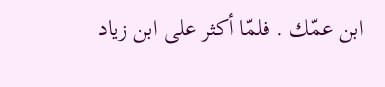ابن عمّك . فلمّا أكثر على ابن زياد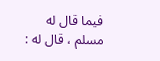فيما قال له مسلم ، قال له :